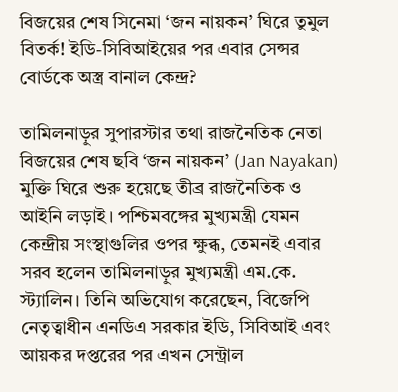বিজয়ের শেষ সিনেমা ‘জন নায়কন’ ঘিরে তুমুল বিতর্ক! ইডি-সিবিআইয়ের পর এবার সেন্সর বোর্ডকে অস্ত্র বানাল কেন্দ্র?

তামিলনাড়ুর সুপারস্টার তথা রাজনৈতিক নেতা বিজয়ের শেষ ছবি ‘জন নায়কন’ (Jan Nayakan) মুক্তি ঘিরে শুরু হয়েছে তীব্র রাজনৈতিক ও আইনি লড়াই। পশ্চিমবঙ্গের মুখ্যমন্ত্রী যেমন কেন্দ্রীয় সংস্থাগুলির ওপর ক্ষুব্ধ, তেমনই এবার সরব হলেন তামিলনাড়ুর মুখ্যমন্ত্রী এম.কে. স্ট্যালিন। তিনি অভিযোগ করেছেন, বিজেপি নেতৃত্বাধীন এনডিএ সরকার ইডি, সিবিআই এবং আয়কর দপ্তরের পর এখন সেন্ট্রাল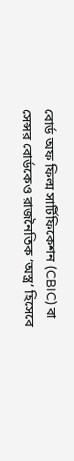বোর্ড অফ ফিল্ম সার্টিফিকেশন (CBIC) বা সেন্সর বোর্ডকেও রাজনৈতিক ‘অস্ত্র’ হিসেবে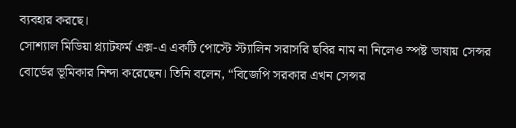ব্যবহার করছে।
সোশ্যাল মিডিয়া প্ল্যাটফর্ম এক্স-এ একটি পোস্টে স্ট্যালিন সরাসরি ছবির নাম না নিলেও স্পষ্ট ভাষায় সেন্সর বোর্ডের ভূমিকার নিন্দা করেছেন। তিনি বলেন, “বিজেপি সরকার এখন সেন্সর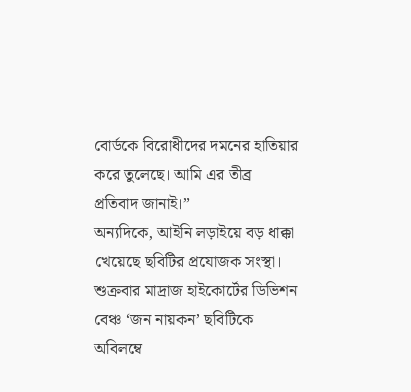বোর্ডকে বিরোধীদের দমনের হাতিয়ার করে তুলেছে। আমি এর তীব্র প্রতিবাদ জানাই।”
অন্যদিকে, আইনি লড়াইয়ে বড় ধাক্কা খেয়েছে ছবিটির প্রযোজক সংস্থা। শুক্রবার মাদ্রাজ হাইকোর্টের ডিভিশন বেঞ্চ ‘জন নায়কন’ ছবিটিকে অবিলম্বে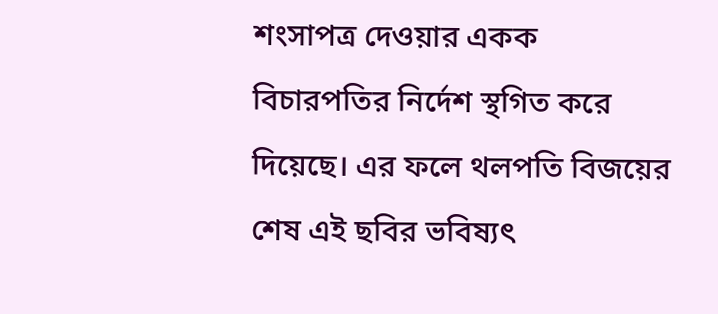শংসাপত্র দেওয়ার একক বিচারপতির নির্দেশ স্থগিত করে দিয়েছে। এর ফলে থলপতি বিজয়ের শেষ এই ছবির ভবিষ্যৎ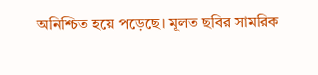অনিশ্চিত হয়ে পড়েছে। মূলত ছবির সামরিক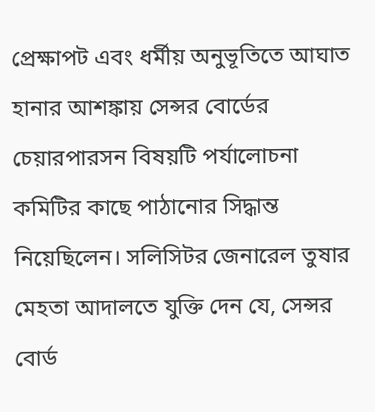প্রেক্ষাপট এবং ধর্মীয় অনুভূতিতে আঘাত হানার আশঙ্কায় সেন্সর বোর্ডের চেয়ারপারসন বিষয়টি পর্যালোচনা কমিটির কাছে পাঠানোর সিদ্ধান্ত নিয়েছিলেন। সলিসিটর জেনারেল তুষার মেহতা আদালতে যুক্তি দেন যে, সেন্সর বোর্ড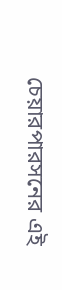চেয়ারপারসনের এই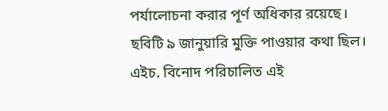পর্যালোচনা করার পূর্ণ অধিকার রয়েছে।
ছবিটি ৯ জানুয়ারি মুক্তি পাওয়ার কথা ছিল। এইচ. বিনোদ পরিচালিত এই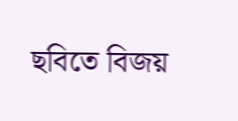ছবিতে বিজয়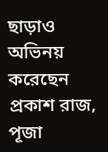ছাড়াও অভিনয় করেছেন প্রকাশ রাজ, পূজা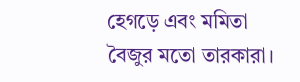হেগড়ে এবং মমিতা বৈজুর মতো তারকারা।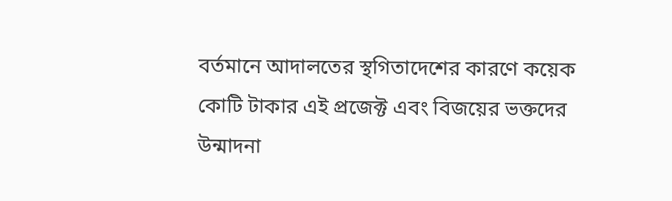বর্তমানে আদালতের স্থগিতাদেশের কারণে কয়েক কোটি টাকার এই প্রজেক্ট এবং বিজয়ের ভক্তদের উন্মাদনা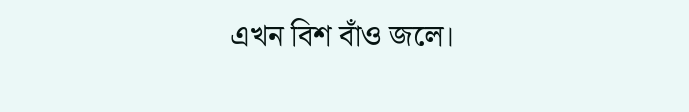এখন বিশ বাঁও জলে।